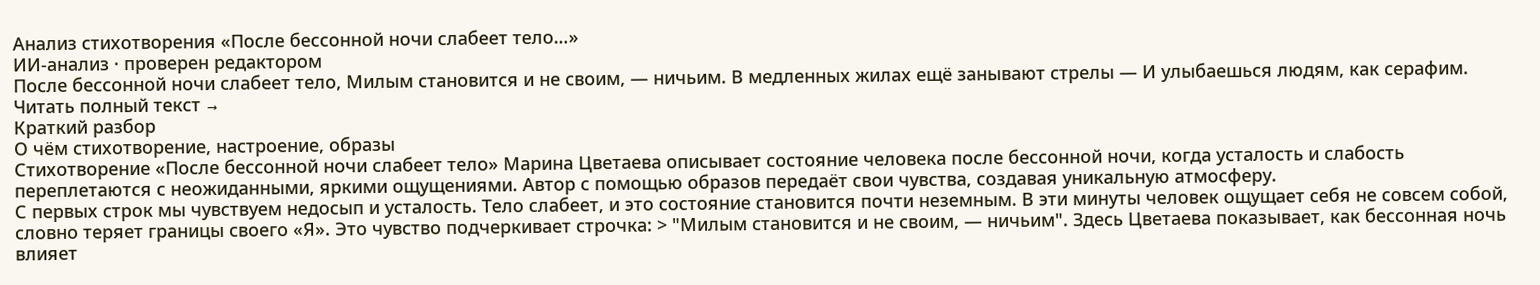Анализ стихотворения «После бессонной ночи слабеет тело…»
ИИ-анализ · проверен редактором
После бессонной ночи слабеет тело, Милым становится и не своим, — ничьим. В медленных жилах ещё занывают стрелы — И улыбаешься людям, как серафим.
Читать полный текст →
Краткий разбор
О чём стихотворение, настроение, образы
Стихотворение «После бессонной ночи слабеет тело» Марина Цветаева описывает состояние человека после бессонной ночи, когда усталость и слабость переплетаются с неожиданными, яркими ощущениями. Автор с помощью образов передаёт свои чувства, создавая уникальную атмосферу.
С первых строк мы чувствуем недосып и усталость. Тело слабеет, и это состояние становится почти неземным. В эти минуты человек ощущает себя не совсем собой, словно теряет границы своего «Я». Это чувство подчеркивает строчка: > "Милым становится и не своим, — ничьим". Здесь Цветаева показывает, как бессонная ночь влияет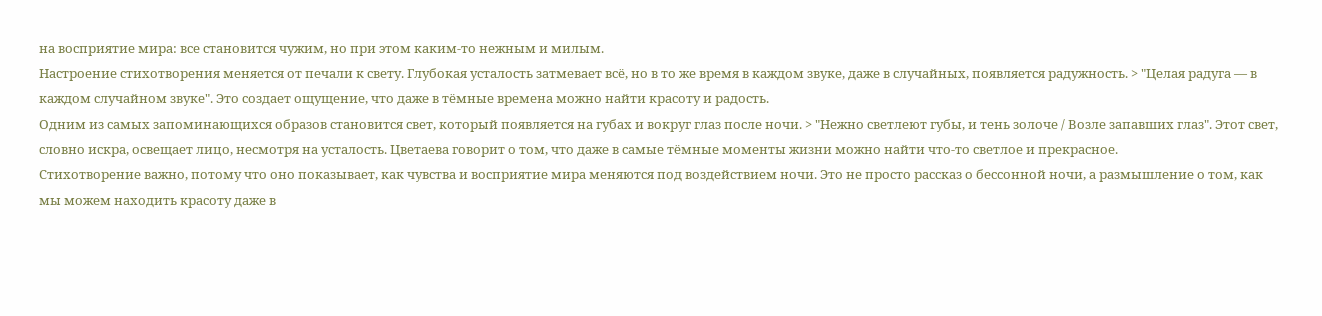на восприятие мира: все становится чужим, но при этом каким-то нежным и милым.
Настроение стихотворения меняется от печали к свету. Глубокая усталость затмевает всё, но в то же время в каждом звуке, даже в случайных, появляется радужность. > "Целая радуга — в каждом случайном звуке". Это создает ощущение, что даже в тёмные времена можно найти красоту и радость.
Одним из самых запоминающихся образов становится свет, который появляется на губах и вокруг глаз после ночи. > "Нежно светлеют губы, и тень золоче / Возле запавших глаз". Этот свет, словно искра, освещает лицо, несмотря на усталость. Цветаева говорит о том, что даже в самые тёмные моменты жизни можно найти что-то светлое и прекрасное.
Стихотворение важно, потому что оно показывает, как чувства и восприятие мира меняются под воздействием ночи. Это не просто рассказ о бессонной ночи, а размышление о том, как мы можем находить красоту даже в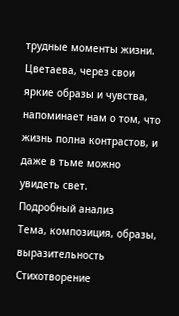трудные моменты жизни. Цветаева, через свои яркие образы и чувства, напоминает нам о том, что жизнь полна контрастов, и даже в тьме можно увидеть свет.
Подробный анализ
Тема, композиция, образы, выразительность
Стихотворение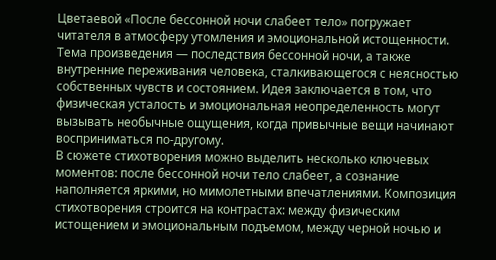Цветаевой «После бессонной ночи слабеет тело» погружает читателя в атмосферу утомления и эмоциональной истощенности. Тема произведения — последствия бессонной ночи, а также внутренние переживания человека, сталкивающегося с неясностью собственных чувств и состоянием. Идея заключается в том, что физическая усталость и эмоциональная неопределенность могут вызывать необычные ощущения, когда привычные вещи начинают восприниматься по-другому.
В сюжете стихотворения можно выделить несколько ключевых моментов: после бессонной ночи тело слабеет, а сознание наполняется яркими, но мимолетными впечатлениями. Композиция стихотворения строится на контрастах: между физическим истощением и эмоциональным подъемом, между черной ночью и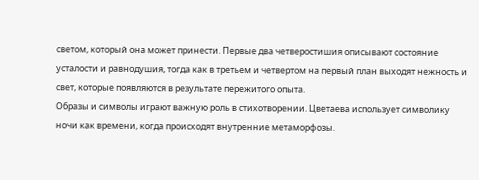светом, который она может принести. Первые два четверостишия описывают состояние усталости и равнодушия, тогда как в третьем и четвертом на первый план выходят нежность и свет, которые появляются в результате пережитого опыта.
Образы и символы играют важную роль в стихотворении. Цветаева использует символику ночи как времени, когда происходят внутренние метаморфозы.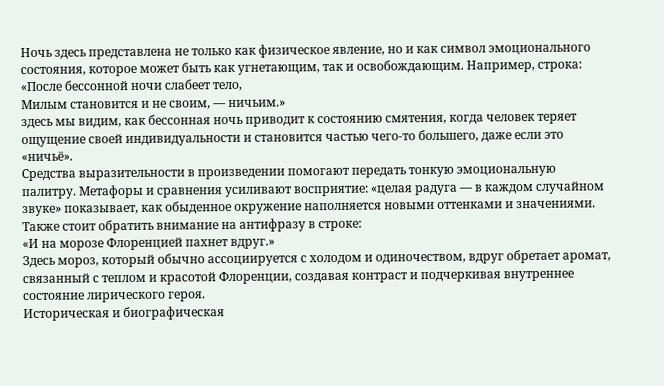Ночь здесь представлена не только как физическое явление, но и как символ эмоционального состояния, которое может быть как угнетающим, так и освобождающим. Например, строка:
«После бессонной ночи слабеет тело,
Милым становится и не своим, — ничьим.»
здесь мы видим, как бессонная ночь приводит к состоянию смятения, когда человек теряет ощущение своей индивидуальности и становится частью чего-то большего, даже если это «ничьё».
Средства выразительности в произведении помогают передать тонкую эмоциональную палитру. Метафоры и сравнения усиливают восприятие: «целая радуга — в каждом случайном звуке» показывает, как обыденное окружение наполняется новыми оттенками и значениями. Также стоит обратить внимание на антифразу в строке:
«И на морозе Флоренцией пахнет вдруг.»
Здесь мороз, который обычно ассоциируется с холодом и одиночеством, вдруг обретает аромат, связанный с теплом и красотой Флоренции, создавая контраст и подчеркивая внутреннее состояние лирического героя.
Историческая и биографическая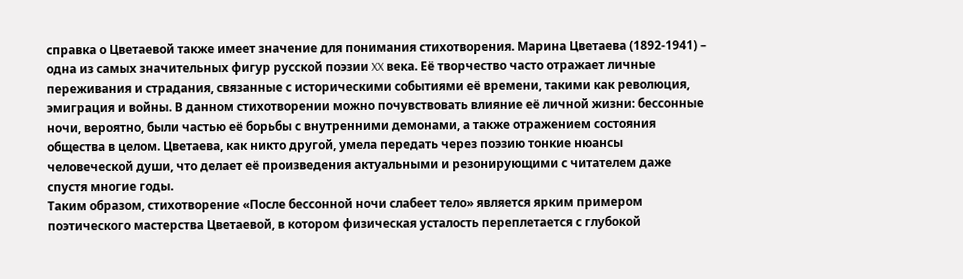справка о Цветаевой также имеет значение для понимания стихотворения. Марина Цветаева (1892-1941) – одна из самых значительных фигур русской поэзии XX века. Её творчество часто отражает личные переживания и страдания, связанные с историческими событиями её времени, такими как революция, эмиграция и войны. В данном стихотворении можно почувствовать влияние её личной жизни: бессонные ночи, вероятно, были частью её борьбы с внутренними демонами, а также отражением состояния общества в целом. Цветаева, как никто другой, умела передать через поэзию тонкие нюансы человеческой души, что делает её произведения актуальными и резонирующими с читателем даже спустя многие годы.
Таким образом, стихотворение «После бессонной ночи слабеет тело» является ярким примером поэтического мастерства Цветаевой, в котором физическая усталость переплетается с глубокой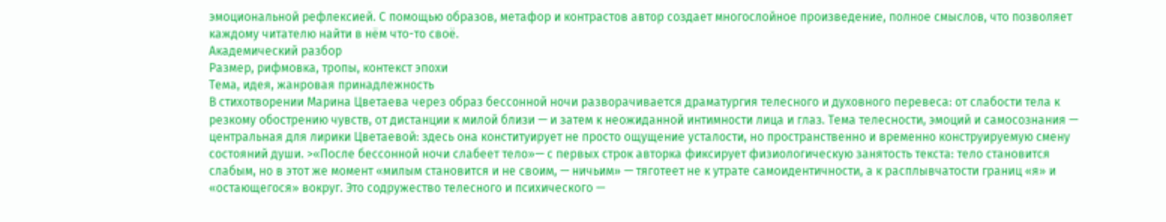эмоциональной рефлексией. С помощью образов, метафор и контрастов автор создает многослойное произведение, полное смыслов, что позволяет каждому читателю найти в нём что-то своё.
Академический разбор
Размер, рифмовка, тропы, контекст эпохи
Тема, идея, жанровая принадлежность
В стихотворении Марина Цветаева через образ бессонной ночи разворачивается драматургия телесного и духовного перевеса: от слабости тела к резкому обострению чувств, от дистанции к милой близи — и затем к неожиданной интимности лица и глаз. Тема телесности, эмоций и самосознания — центральная для лирики Цветаевой: здесь она конституирует не просто ощущение усталости, но пространственно и временно конструируемую смену состояний души. >«После бессонной ночи слабеет тело»— с первых строк авторка фиксирует физиологическую занятость текста: тело становится слабым, но в этот же момент «милым становится и не своим, — ничьим» — тяготеет не к утрате самоидентичности, а к расплывчатости границ «я» и «остающегося» вокруг. Это содружество телесного и психического —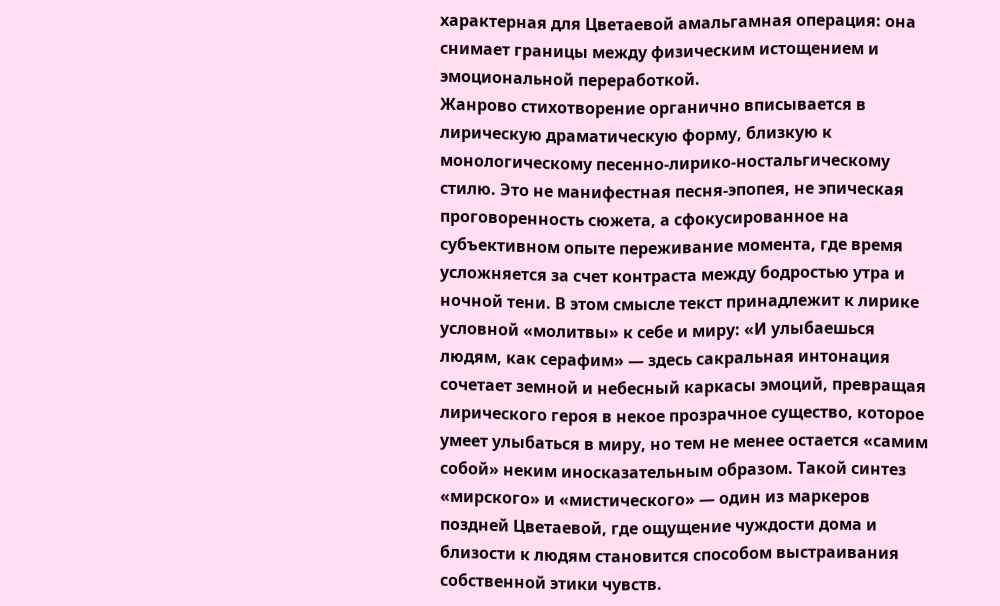характерная для Цветаевой амальгамная операция: она снимает границы между физическим истощением и эмоциональной переработкой.
Жанрово стихотворение органично вписывается в лирическую драматическую форму, близкую к монологическому песенно-лирико-ностальгическому стилю. Это не манифестная песня-эпопея, не эпическая проговоренность сюжета, а сфокусированное на субъективном опыте переживание момента, где время усложняется за счет контраста между бодростью утра и ночной тени. В этом смысле текст принадлежит к лирике условной «молитвы» к себе и миру: «И улыбаешься людям, как серафим» — здесь сакральная интонация сочетает земной и небесный каркасы эмоций, превращая лирического героя в некое прозрачное существо, которое умеет улыбаться в миру, но тем не менее остается «самим собой» неким иносказательным образом. Такой синтез «мирского» и «мистического» — один из маркеров поздней Цветаевой, где ощущение чуждости дома и близости к людям становится способом выстраивания собственной этики чувств.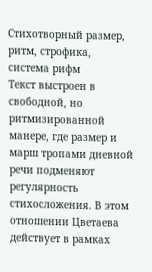Стихотворный размер, ритм, строфика, система рифм
Текст выстроен в свободной, но ритмизированной манере, где размер и марш тропами дневной речи подменяют регулярность стихосложения. В этом отношении Цветаева действует в рамках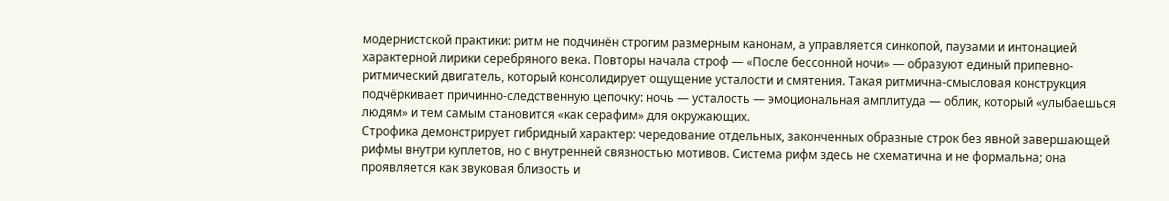модернистской практики: ритм не подчинён строгим размерным канонам, а управляется синкопой, паузами и интонацией характерной лирики серебряного века. Повторы начала строф — «После бессонной ночи» — образуют единый припевно-ритмический двигатель, который консолидирует ощущение усталости и смятения. Такая ритмична‑смысловая конструкция подчёркивает причинно‑следственную цепочку: ночь — усталость — эмоциональная амплитуда — облик, который «улыбаешься людям» и тем самым становится «как серафим» для окружающих.
Строфика демонстрирует гибридный характер: чередование отдельных, законченных образные строк без явной завершающей рифмы внутри куплетов, но с внутренней связностью мотивов. Система рифм здесь не схематична и не формальна; она проявляется как звуковая близость и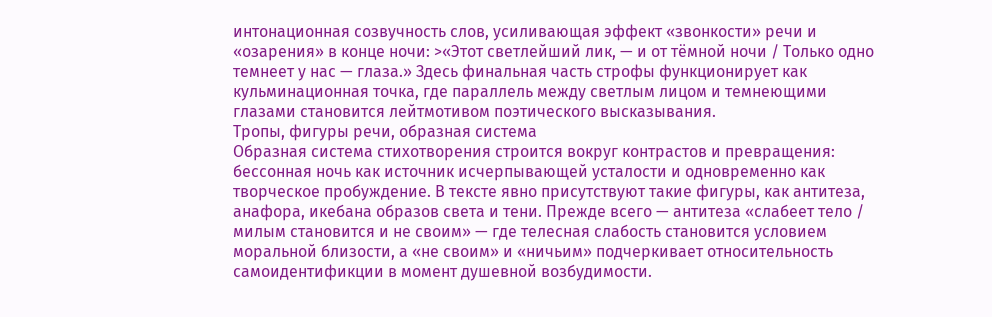интонационная созвучность слов, усиливающая эффект «звонкости» речи и «озарения» в конце ночи: >«Этот светлейший лик, — и от тёмной ночи / Только одно темнеет у нас — глаза.» Здесь финальная часть строфы функционирует как кульминационная точка, где параллель между светлым лицом и темнеющими глазами становится лейтмотивом поэтического высказывания.
Тропы, фигуры речи, образная система
Образная система стихотворения строится вокруг контрастов и превращения: бессонная ночь как источник исчерпывающей усталости и одновременно как творческое пробуждение. В тексте явно присутствуют такие фигуры, как антитеза, анафора, икебана образов света и тени. Прежде всего — антитеза «слабеет тело / милым становится и не своим» — где телесная слабость становится условием моральной близости, а «не своим» и «ничьим» подчеркивает относительность самоидентификции в момент душевной возбудимости.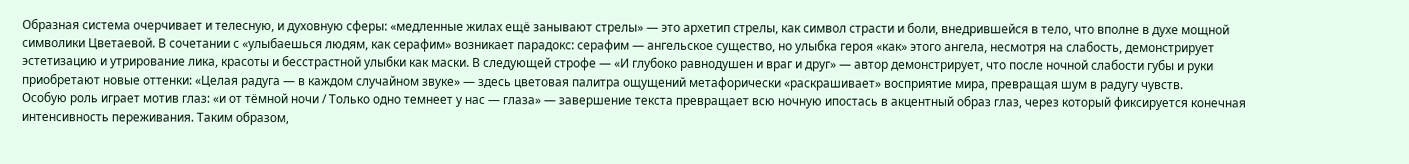Образная система очерчивает и телесную, и духовную сферы: «медленные жилах ещё занывают стрелы» — это архетип стрелы, как символ страсти и боли, внедрившейся в тело, что вполне в духе мощной символики Цветаевой. В сочетании с «улыбаешься людям, как серафим» возникает парадокс: серафим — ангельское существо, но улыбка героя «как» этого ангела, несмотря на слабость, демонстрирует эстетизацию и утрирование лика, красоты и бесстрастной улыбки как маски. В следующей строфе — «И глубоко равнодушен и враг и друг» — автор демонстрирует, что после ночной слабости губы и руки приобретают новые оттенки: «Целая радуга — в каждом случайном звуке» — здесь цветовая палитра ощущений метафорически «раскрашивает» восприятие мира, превращая шум в радугу чувств.
Особую роль играет мотив глаз: «и от тёмной ночи / Только одно темнеет у нас — глаза» — завершение текста превращает всю ночную ипостась в акцентный образ глаз, через который фиксируется конечная интенсивность переживания. Таким образом,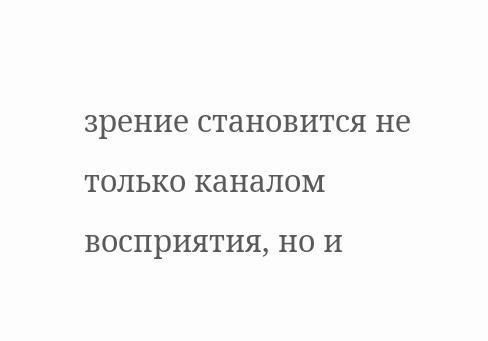зрение становится не только каналом восприятия, но и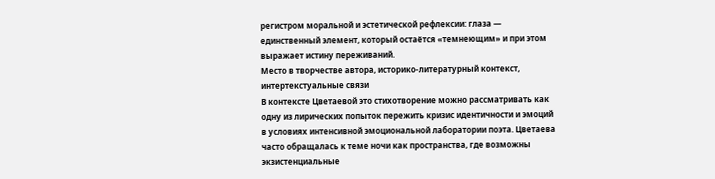регистром моральной и эстетической рефлексии: глаза — единственный элемент, который остаётся «темнеющим» и при этом выражает истину переживаний.
Место в творчестве автора, историко-литературный контекст, интертекстуальные связи
В контексте Цветаевой это стихотворение можно рассматривать как одну из лирических попыток пережить кризис идентичности и эмоций в условиях интенсивной эмоциональной лаборатории поэта. Цветаева часто обращалась к теме ночи как пространства, где возможны экзистенциальные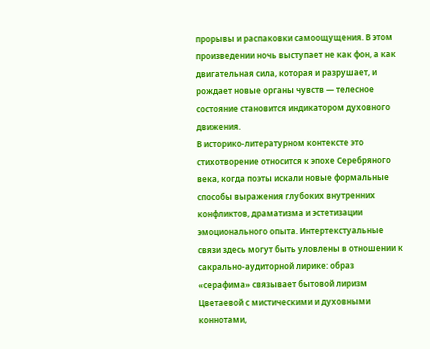прорывы и распаковки самоощущения. В этом произведении ночь выступает не как фон, а как двигательная сила, которая и разрушает, и рождает новые органы чувств — телесное состояние становится индикатором духовного движения.
В историко-литературном контексте это стихотворение относится к эпохе Серебряного века, когда поэты искали новые формальные способы выражения глубоких внутренних конфликтов, драматизма и эстетизации эмоционального опыта. Интертекстуальные связи здесь могут быть уловлены в отношении к сакрально-аудиторной лирике: образ «серафима» связывает бытовой лиризм Цветаевой с мистическими и духовными коннотами,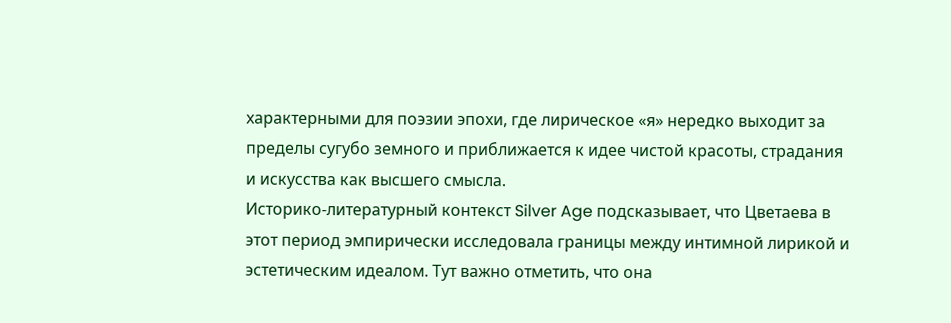характерными для поэзии эпохи, где лирическое «я» нередко выходит за пределы сугубо земного и приближается к идее чистой красоты, страдания и искусства как высшего смысла.
Историко‑литературный контекст Silver Age подсказывает, что Цветаева в этот период эмпирически исследовала границы между интимной лирикой и эстетическим идеалом. Тут важно отметить, что она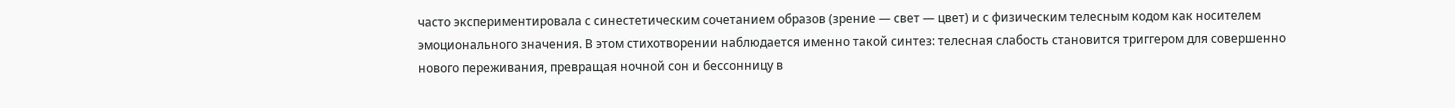часто экспериментировала с синестетическим сочетанием образов (зрение — свет — цвет) и с физическим телесным кодом как носителем эмоционального значения. В этом стихотворении наблюдается именно такой синтез: телесная слабость становится триггером для совершенно нового переживания, превращая ночной сон и бессонницу в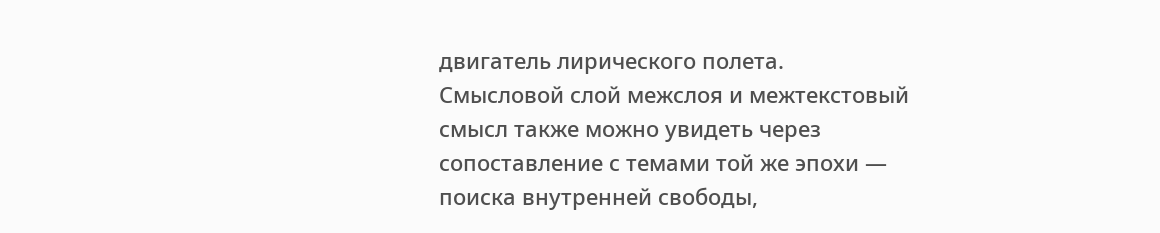двигатель лирического полета.
Смысловой слой межслоя и межтекстовый смысл также можно увидеть через сопоставление с темами той же эпохи — поиска внутренней свободы,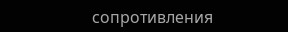сопротивления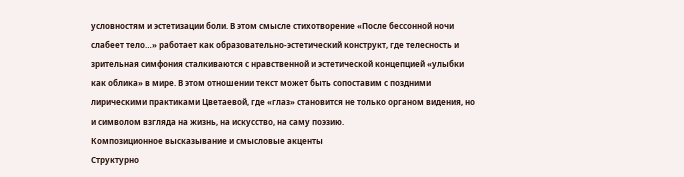условностям и эстетизации боли. В этом смысле стихотворение «После бессонной ночи слабеет тело…» работает как образовательно-эстетический конструкт, где телесность и зрительная симфония сталкиваются с нравственной и эстетической концепцией «улыбки как облика» в мире. В этом отношении текст может быть сопоставим с поздними лирическими практиками Цветаевой, где «глаз» становится не только органом видения, но и символом взгляда на жизнь, на искусство, на саму поэзию.
Композиционное высказывание и смысловые акценты
Структурно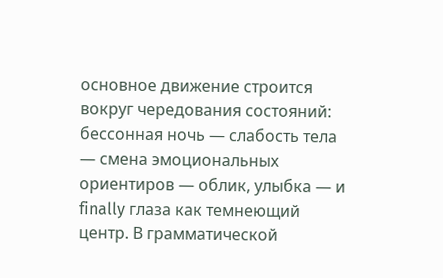основное движение строится вокруг чередования состояний: бессонная ночь — слабость тела — смена эмоциональных ориентиров — облик, улыбка — и finally глаза как темнеющий центр. В грамматической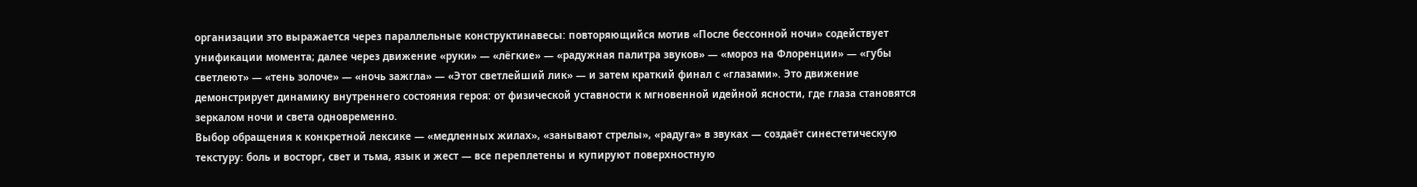организации это выражается через параллельные конструктинавесы: повторяющийся мотив «После бессонной ночи» содействует унификации момента; далее через движение «руки» — «лёгкие» — «радужная палитра звуков» — «мороз на Флоренции» — «губы светлеют» — «тень золоче» — «ночь зажгла» — «Этот светлейший лик» — и затем краткий финал с «глазами». Это движение демонстрирует динамику внутреннего состояния героя: от физической уставности к мгновенной идейной ясности, где глаза становятся зеркалом ночи и света одновременно.
Выбор обращения к конкретной лексике — «медленных жилах», «занывают стрелы», «радуга» в звуках — создаёт синестетическую текстуру: боль и восторг, свет и тьма, язык и жест — все переплетены и купируют поверхностную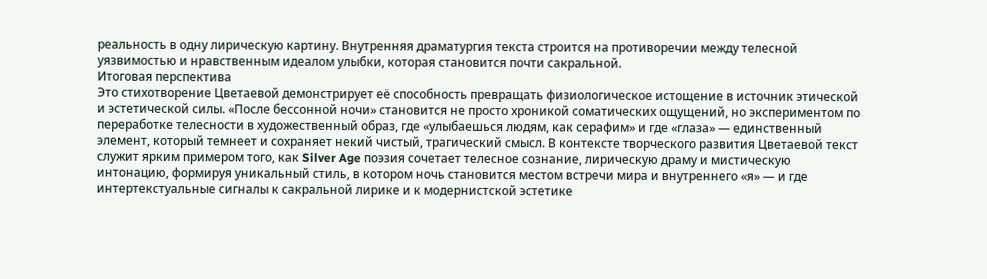реальность в одну лирическую картину. Внутренняя драматургия текста строится на противоречии между телесной уязвимостью и нравственным идеалом улыбки, которая становится почти сакральной.
Итоговая перспектива
Это стихотворение Цветаевой демонстрирует её способность превращать физиологическое истощение в источник этической и эстетической силы. «После бессонной ночи» становится не просто хроникой соматических ощущений, но экспериментом по переработке телесности в художественный образ, где «улыбаешься людям, как серафим» и где «глаза» — единственный элемент, который темнеет и сохраняет некий чистый, трагический смысл. В контексте творческого развития Цветаевой текст служит ярким примером того, как Silver Age поэзия сочетает телесное сознание, лирическую драму и мистическую интонацию, формируя уникальный стиль, в котором ночь становится местом встречи мира и внутреннего «я» — и где интертекстуальные сигналы к сакральной лирике и к модернистской эстетике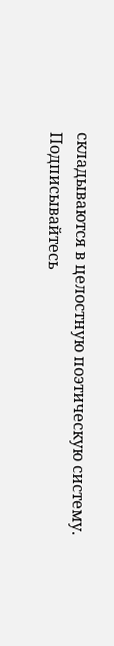складываются в целостную поэтическую систему.
Подписывайтесь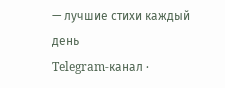— лучшие стихи каждый день
Telegram-канал ·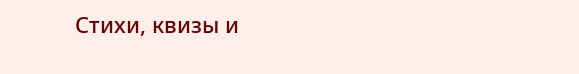Стихи, квизы и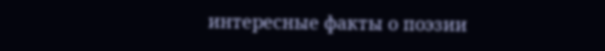интересные факты о поэзии